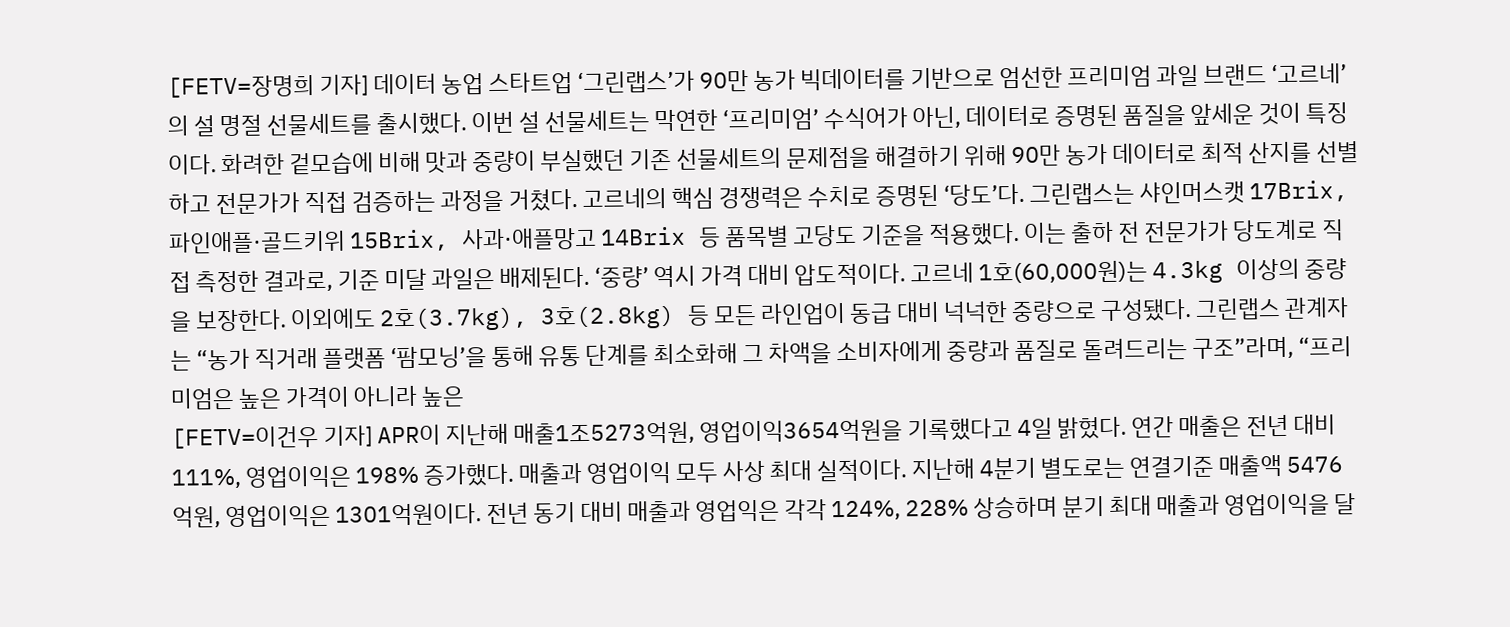[FETV=장명희 기자] 데이터 농업 스타트업 ‘그린랩스’가 90만 농가 빅데이터를 기반으로 엄선한 프리미엄 과일 브랜드 ‘고르네’의 설 명절 선물세트를 출시했다. 이번 설 선물세트는 막연한 ‘프리미엄’ 수식어가 아닌, 데이터로 증명된 품질을 앞세운 것이 특징이다. 화려한 겉모습에 비해 맛과 중량이 부실했던 기존 선물세트의 문제점을 해결하기 위해 90만 농가 데이터로 최적 산지를 선별하고 전문가가 직접 검증하는 과정을 거쳤다. 고르네의 핵심 경쟁력은 수치로 증명된 ‘당도’다. 그린랩스는 샤인머스캣 17Brix, 파인애플·골드키위 15Brix, 사과·애플망고 14Brix 등 품목별 고당도 기준을 적용했다. 이는 출하 전 전문가가 당도계로 직접 측정한 결과로, 기준 미달 과일은 배제된다. ‘중량’ 역시 가격 대비 압도적이다. 고르네 1호(60,000원)는 4.3kg 이상의 중량을 보장한다. 이외에도 2호(3.7kg), 3호(2.8kg) 등 모든 라인업이 동급 대비 넉넉한 중량으로 구성됐다. 그린랩스 관계자는 “농가 직거래 플랫폼 ‘팜모닝’을 통해 유통 단계를 최소화해 그 차액을 소비자에게 중량과 품질로 돌려드리는 구조”라며, “프리미엄은 높은 가격이 아니라 높은
[FETV=이건우 기자] APR이 지난해 매출1조5273억원, 영업이익3654억원을 기록했다고 4일 밝혔다. 연간 매출은 전년 대비 111%, 영업이익은 198% 증가했다. 매출과 영업이익 모두 사상 최대 실적이다. 지난해 4분기 별도로는 연결기준 매출액 5476억원, 영업이익은 1301억원이다. 전년 동기 대비 매출과 영업익은 각각 124%, 228% 상승하며 분기 최대 매출과 영업이익을 달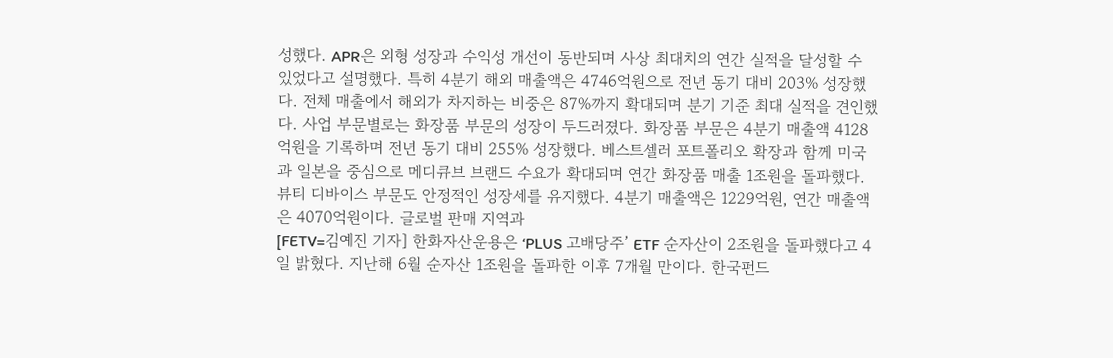성했다. APR은 외형 성장과 수익성 개선이 동반되며 사상 최대치의 연간 실적을 달성할 수 있었다고 설명했다. 특히 4분기 해외 매출액은 4746억원으로 전년 동기 대비 203% 성장했다. 전체 매출에서 해외가 차지하는 비중은 87%까지 확대되며 분기 기준 최대 실적을 견인했다. 사업 부문별로는 화장품 부문의 성장이 두드러졌다. 화장품 부문은 4분기 매출액 4128억원을 기록하며 전년 동기 대비 255% 성장했다. 베스트셀러 포트폴리오 확장과 함께 미국과 일본을 중심으로 메디큐브 브랜드 수요가 확대되며 연간 화장품 매출 1조원을 돌파했다. 뷰티 디바이스 부문도 안정적인 성장세를 유지했다. 4분기 매출액은 1229억원, 연간 매출액은 4070억원이다. 글로벌 판매 지역과
[FETV=김예진 기자] 한화자산운용은 ‘PLUS 고배당주’ ETF 순자산이 2조원을 돌파했다고 4일 밝혔다. 지난해 6월 순자산 1조원을 돌파한 이후 7개월 만이다. 한국펀드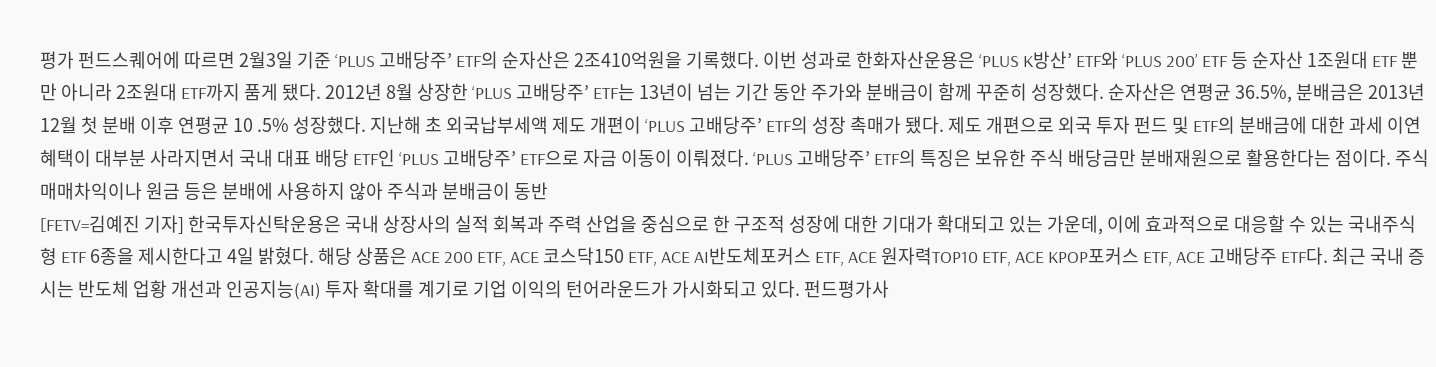평가 펀드스퀘어에 따르면 2월3일 기준 ‘PLUS 고배당주’ ETF의 순자산은 2조410억원을 기록했다. 이번 성과로 한화자산운용은 ‘PLUS K방산’ ETF와 ‘PLUS 200’ ETF 등 순자산 1조원대 ETF 뿐만 아니라 2조원대 ETF까지 품게 됐다. 2012년 8월 상장한 ‘PLUS 고배당주’ ETF는 13년이 넘는 기간 동안 주가와 분배금이 함께 꾸준히 성장했다. 순자산은 연평균 36.5%, 분배금은 2013년 12월 첫 분배 이후 연평균 10 .5% 성장했다. 지난해 초 외국납부세액 제도 개편이 ‘PLUS 고배당주’ ETF의 성장 촉매가 됐다. 제도 개편으로 외국 투자 펀드 및 ETF의 분배금에 대한 과세 이연 혜택이 대부분 사라지면서 국내 대표 배당 ETF인 ‘PLUS 고배당주’ ETF으로 자금 이동이 이뤄졌다. ‘PLUS 고배당주’ ETF의 특징은 보유한 주식 배당금만 분배재원으로 활용한다는 점이다. 주식 매매차익이나 원금 등은 분배에 사용하지 않아 주식과 분배금이 동반
[FETV=김예진 기자] 한국투자신탁운용은 국내 상장사의 실적 회복과 주력 산업을 중심으로 한 구조적 성장에 대한 기대가 확대되고 있는 가운데, 이에 효과적으로 대응할 수 있는 국내주식형 ETF 6종을 제시한다고 4일 밝혔다. 해당 상품은 ACE 200 ETF, ACE 코스닥150 ETF, ACE AI반도체포커스 ETF, ACE 원자력TOP10 ETF, ACE KPOP포커스 ETF, ACE 고배당주 ETF다. 최근 국내 증시는 반도체 업황 개선과 인공지능(AI) 투자 확대를 계기로 기업 이익의 턴어라운드가 가시화되고 있다. 펀드평가사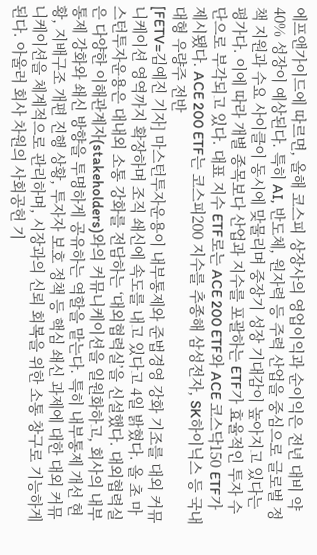에프앤가이드에 따르면, 올해 코스피 상장사의 영업이익과 순이익은 전년 대비 약 40% 성장이 예상된다. 특히 AI, 반도체, 원자력 등 주력 산업을 중심으로 글로벌 정책 지원과 수요 사이클이 동시에 맞물리며 중장기 성장 기대감이 높아지고 있다는 평가다. 이에 따라 개별 종목보다 산업과 지수를 포괄하는 ETF가 효율적인 투자 수단으로 부각되고 있다. 대표 지수 ETF로는 ACE 200 ETF와 ACE 코스닥150 ETF가 제시됐다. ACE 200 ETF는 코스피200 지수를 추종해 삼성전자, SK하이닉스 등 국내 대형 우량주 전반
[FETV=김예진 기자] 마스턴투자운용이 내부통제와 준법경영 강화 기조를 대외 커뮤니케이션 영역까지 확장하며 조직 쇄신에 속도를 내고 있다고 4일 밝혔다. 올 초 마스턴투자운용은 대내외 소통 강화를 전담하는 ‘대외협력실’을 신설했다. 대외협력실은 다양한 이해관계자(stakeholders)와의 커뮤니케이션을 일원화하고, 회사의 내부통제 강화와 쇄신 방향을 투명하게 공유하는 역할을 맡는다. 특히 내부통제 개선 현황, 지배구조 개편 진행 상황, 투자자 보호 정책 등 핵심 쇄신 과제에 대한 대외 커뮤니케이션을 체계적으로 관리하며, 시장과의 신뢰 회복을 위한 소통 창구로 기능하게 된다. 아울러 회사 차원의 사회공헌 기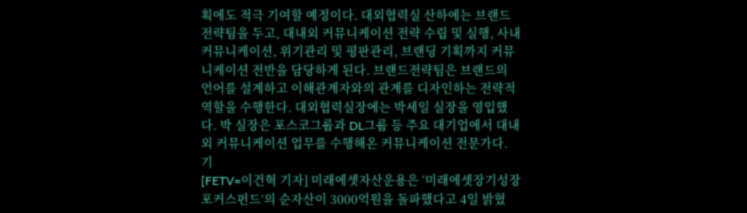획에도 적극 기여할 예정이다. 대외협력실 산하에는 브랜드전략팀을 두고, 대내외 커뮤니케이션 전략 수립 및 실행, 사내 커뮤니케이션, 위기관리 및 평판관리, 브랜딩 기획까지 커뮤니케이션 전반을 담당하게 된다. 브랜드전략팀은 브랜드의 언어를 설계하고 이해관계자와의 관계를 디자인하는 전략적 역할을 수행한다. 대외협력실장에는 박세일 실장을 영입했다. 박 실장은 포스코그룹과 DL그룹 등 주요 대기업에서 대내외 커뮤니케이션 업무를 수행해온 커뮤니케이션 전문가다. 기
[FETV=이건혁 기자] 미래에셋자산운용은 ‘미래에셋장기성장포커스펀드’의 순자산이 3000억원을 돌파했다고 4일 밝혔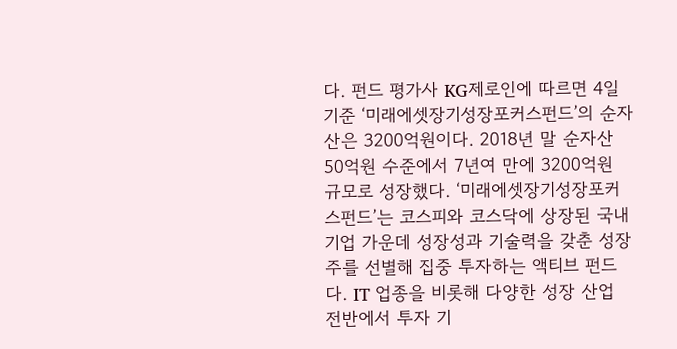다. 펀드 평가사 KG제로인에 따르면 4일 기준 ‘미래에셋장기성장포커스펀드’의 순자산은 3200억원이다. 2018년 말 순자산 50억원 수준에서 7년여 만에 3200억원 규모로 성장했다. ‘미래에셋장기성장포커스펀드’는 코스피와 코스닥에 상장된 국내 기업 가운데 성장성과 기술력을 갖춘 성장주를 선별해 집중 투자하는 액티브 펀드다. IT 업종을 비롯해 다양한 성장 산업 전반에서 투자 기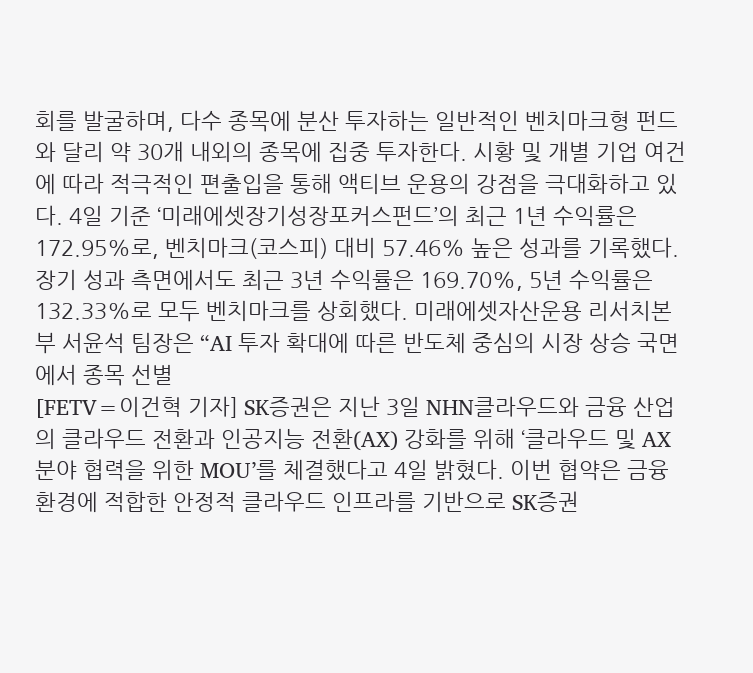회를 발굴하며, 다수 종목에 분산 투자하는 일반적인 벤치마크형 펀드와 달리 약 30개 내외의 종목에 집중 투자한다. 시황 및 개별 기업 여건에 따라 적극적인 편출입을 통해 액티브 운용의 강점을 극대화하고 있다. 4일 기준 ‘미래에셋장기성장포커스펀드’의 최근 1년 수익률은 172.95%로, 벤치마크(코스피) 대비 57.46% 높은 성과를 기록했다. 장기 성과 측면에서도 최근 3년 수익률은 169.70%, 5년 수익률은 132.33%로 모두 벤치마크를 상회했다. 미래에셋자산운용 리서치본부 서윤석 팀장은 “AI 투자 확대에 따른 반도체 중심의 시장 상승 국면에서 종목 선별
[FETV=이건혁 기자] SK증권은 지난 3일 NHN클라우드와 금융 산업의 클라우드 전환과 인공지능 전환(AX) 강화를 위해 ‘클라우드 및 AX 분야 협력을 위한 MOU’를 체결했다고 4일 밝혔다. 이번 협약은 금융 환경에 적합한 안정적 클라우드 인프라를 기반으로 SK증권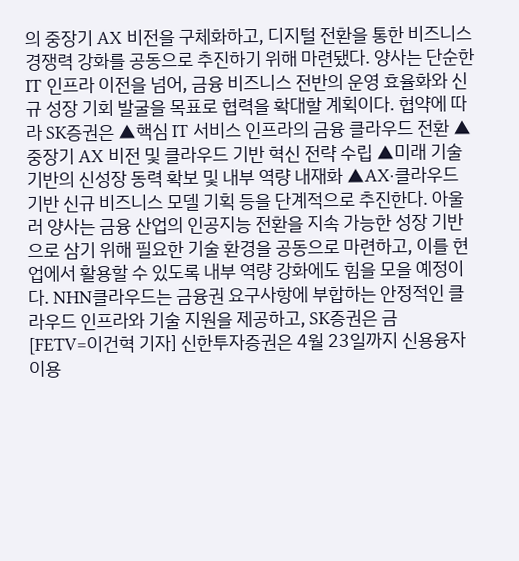의 중장기 AX 비전을 구체화하고, 디지털 전환을 통한 비즈니스 경쟁력 강화를 공동으로 추진하기 위해 마련됐다. 양사는 단순한 IT 인프라 이전을 넘어, 금융 비즈니스 전반의 운영 효율화와 신규 성장 기회 발굴을 목표로 협력을 확대할 계획이다. 협약에 따라 SK증권은 ▲핵심 IT 서비스 인프라의 금융 클라우드 전환 ▲중장기 AX 비전 및 클라우드 기반 혁신 전략 수립 ▲미래 기술 기반의 신성장 동력 확보 및 내부 역량 내재화 ▲AX·클라우드 기반 신규 비즈니스 모델 기획 등을 단계적으로 추진한다. 아울러 양사는 금융 산업의 인공지능 전환을 지속 가능한 성장 기반으로 삼기 위해 필요한 기술 환경을 공동으로 마련하고, 이를 현업에서 활용할 수 있도록 내부 역량 강화에도 힘을 모을 예정이다. NHN클라우드는 금융권 요구사항에 부합하는 안정적인 클라우드 인프라와 기술 지원을 제공하고, SK증권은 금
[FETV=이건혁 기자] 신한투자증권은 4월 23일까지 신용융자 이용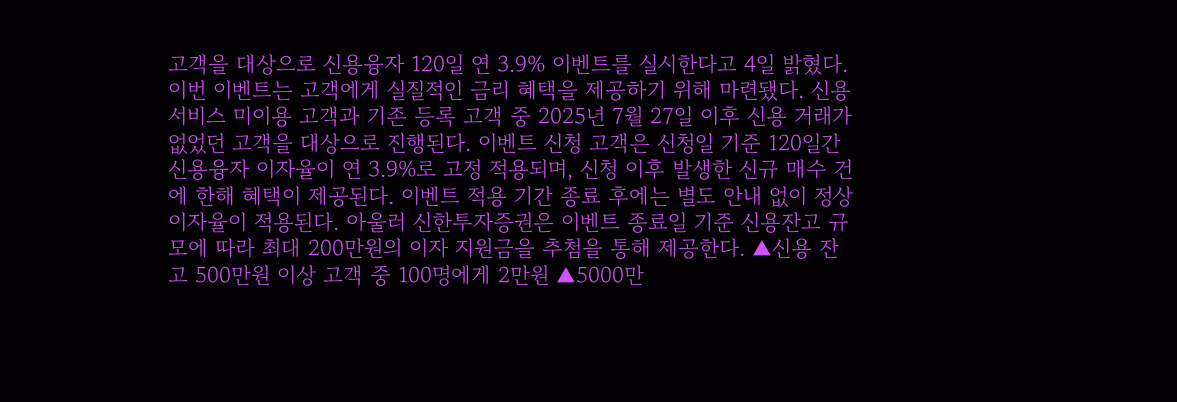고객을 대상으로 신용융자 120일 연 3.9% 이벤트를 실시한다고 4일 밝혔다. 이번 이벤트는 고객에게 실질적인 금리 혜택을 제공하기 위해 마련됐다. 신용서비스 미이용 고객과 기존 등록 고객 중 2025년 7월 27일 이후 신용 거래가 없었던 고객을 대상으로 진행된다. 이벤트 신청 고객은 신청일 기준 120일간 신용융자 이자율이 연 3.9%로 고정 적용되며, 신청 이후 발생한 신규 매수 건에 한해 혜택이 제공된다. 이벤트 적용 기간 종료 후에는 별도 안내 없이 정상 이자율이 적용된다. 아울러 신한투자증권은 이벤트 종료일 기준 신용잔고 규모에 따라 최대 200만원의 이자 지원금을 추첨을 통해 제공한다. ▲신용 잔고 500만원 이상 고객 중 100명에게 2만원 ▲5000만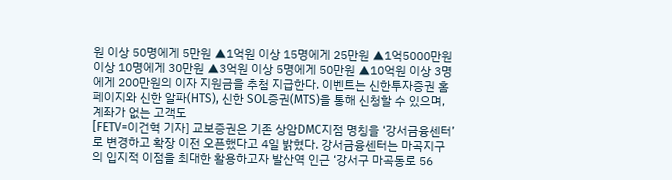원 이상 50명에게 5만원 ▲1억원 이상 15명에게 25만원 ▲1억5000만원 이상 10명에게 30만원 ▲3억원 이상 5명에게 50만원 ▲10억원 이상 3명에게 200만원의 이자 지원금을 추첨 지급한다. 이벤트는 신한투자증권 홈페이지와 신한 알파(HTS), 신한 SOL증권(MTS)을 통해 신청할 수 있으며, 계좌가 없는 고객도
[FETV=이건혁 기자] 교보증권은 기존 상암DMC지점 명칭을 ‘강서금융센터’로 변경하고 확장 이전 오픈했다고 4일 밝혔다. 강서금융센터는 마곡지구의 입지적 이점을 최대한 활용하고자 발산역 인근 ‘강서구 마곡동로 56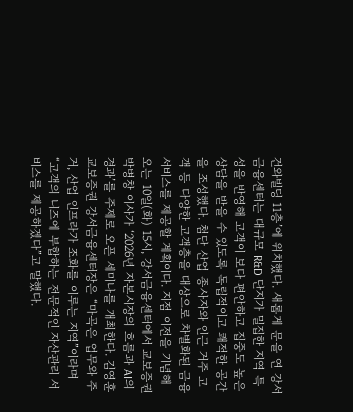건와빌딩 11층’에 위치했다. 새롭게 문을 연 강서금융센터는 대규모 R&D 단지가 밀집한 지역 특성을 반영해 고객이 보다 편안하고 집중도 높은 상담을 받을 수 있도록 독립적이고 쾌적한 공간을 조성했다. 첨단 산업 종사자와 인근 거주 고객 등 다양한 고객층을 대상으로 차별화된 금융 서비스를 제공할 계획이다. 지점 이전을 기념해 오는 10일(화) 15시, 강서금융센터에서 교보증권 박병창 이사가 ‘2026년 자본시장의 흐름과 AI의 경과’를 주제로 오픈 세미나를 개최한다. 김영훈 교보증권 강서금융센터장은 “마곡은 업무와 주거, 산업 인프라가 조화를 이루는 지역”이라며 “고객의 니즈에 부합하는 전문적인 자산관리 서비스를 제공하겠다”고 말했다.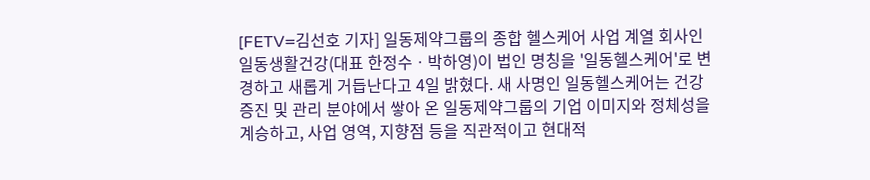[FETV=김선호 기자] 일동제약그룹의 종합 헬스케어 사업 계열 회사인 일동생활건강(대표 한정수ㆍ박하영)이 법인 명칭을 '일동헬스케어'로 변경하고 새롭게 거듭난다고 4일 밝혔다. 새 사명인 일동헬스케어는 건강 증진 및 관리 분야에서 쌓아 온 일동제약그룹의 기업 이미지와 정체성을 계승하고, 사업 영역, 지향점 등을 직관적이고 현대적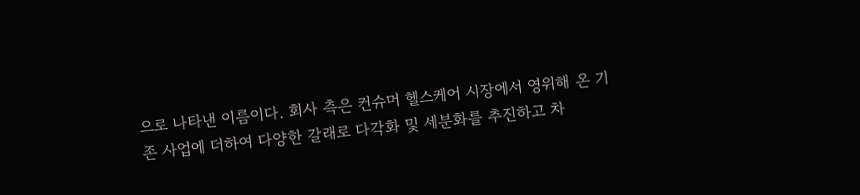으로 나타낸 이름이다. 회사 측은 컨슈머 헬스케어 시장에서 영위해 온 기존 사업에 더하여 다양한 갈래로 다각화 및 세분화를 추진하고 차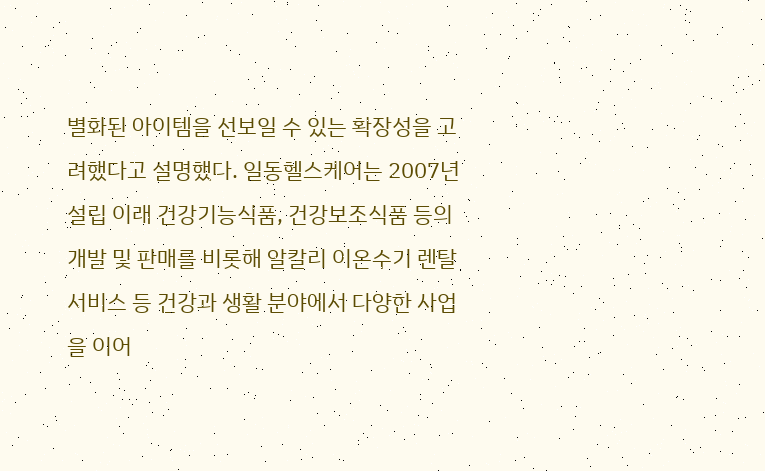별화된 아이템을 선보일 수 있는 확장성을 고려했다고 설명했다. 일동헬스케어는 2007년 설립 이래 건강기능식품, 건강보조식품 등의 개발 및 판매를 비롯해 알칼리 이온수기 렌탈 서비스 등 건강과 생활 분야에서 다양한 사업을 이어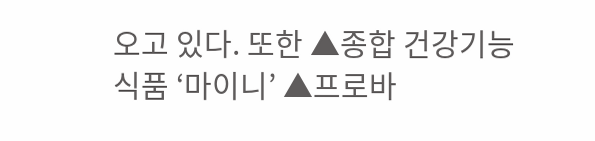오고 있다. 또한 ▲종합 건강기능식품 ‘마이니’ ▲프로바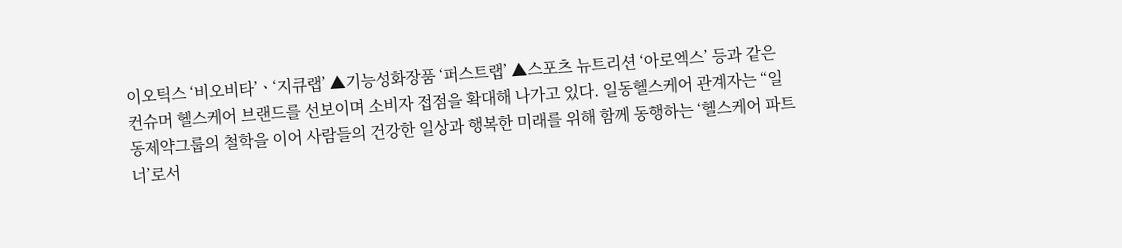이오틱스 ‘비오비타’ㆍ‘지큐랩’ ▲기능성화장품 ‘퍼스트랩’ ▲스포츠 뉴트리션 ‘아로엑스’ 등과 같은 컨슈머 헬스케어 브랜드를 선보이며 소비자 접점을 확대해 나가고 있다. 일동헬스케어 관계자는 “일동제약그룹의 철학을 이어 사람들의 건강한 일상과 행복한 미래를 위해 함께 동행하는 ‘헬스케어 파트너’로서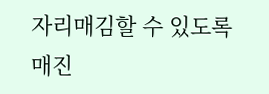자리매김할 수 있도록 매진